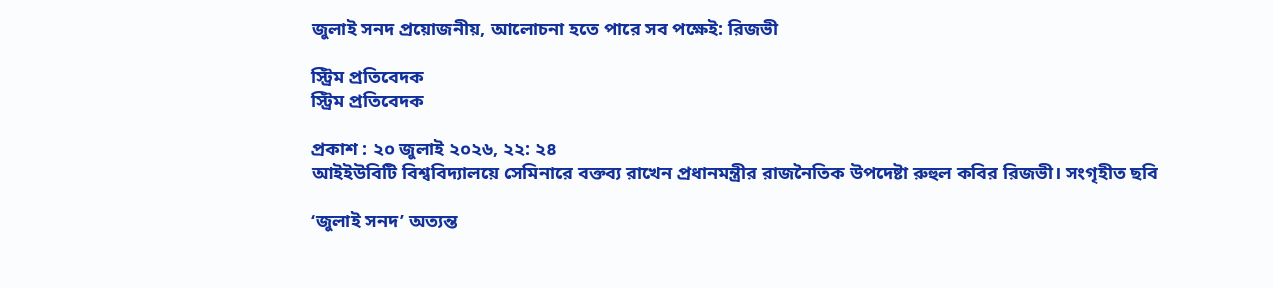জুলাই সনদ প্রয়োজনীয়, আলোচনা হতে পারে সব পক্ষেই: রিজভী

স্ট্রিম প্রতিবেদক
স্ট্রিম প্রতিবেদক

প্রকাশ : ২০ জুলাই ২০২৬, ২২: ২৪
আইইউবিটি বিশ্ববিদ্যালয়ে সেমিনারে বক্তব্য রাখেন প্রধানমন্ত্রীর রাজনৈতিক উপদেষ্টা রুহুল কবির রিজভী। সংগৃহীত ছবি

‘জুলাই সনদ’ অত্যন্ত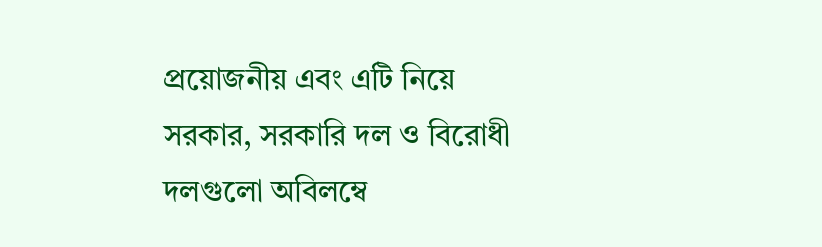প্রয়োজনীয় এবং এটি নিয়ে সরকার, সরকারি দল ও বিরোধী দলগুলো অবিলম্বে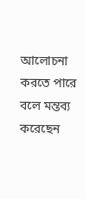আলোচনা করতে পারে বলে মন্তব্য করেছেন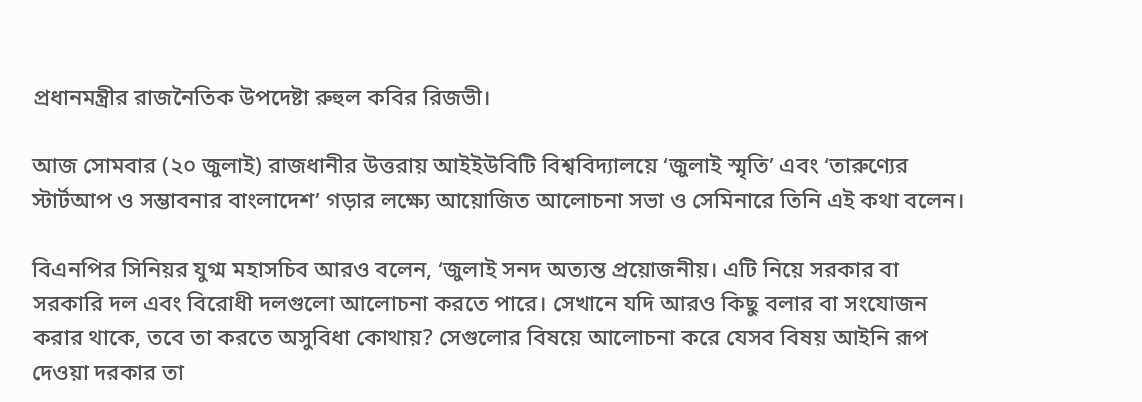প্রধানমন্ত্রীর রাজনৈতিক উপদেষ্টা রুহুল কবির রিজভী।

আজ সোমবার (২০ জুলাই) রাজধানীর উত্তরায় আইইউবিটি বিশ্ববিদ্যালয়ে ‘জুলাই স্মৃতি’ এবং ‘তারুণ্যের স্টার্টআপ ও সম্ভাবনার বাংলাদেশ’ গড়ার লক্ষ্যে আয়োজিত আলোচনা সভা ও সেমিনারে তিনি এই কথা বলেন।

বিএনপির সিনিয়র যুগ্ম মহাসচিব আরও বলেন, ‘জুলাই সনদ অত্যন্ত প্রয়োজনীয়। এটি নিয়ে সরকার বা সরকারি দল এবং বিরোধী দলগুলো আলোচনা করতে পারে। সেখানে যদি আরও কিছু বলার বা সংযোজন করার থাকে, তবে তা করতে অসুবিধা কোথায়? সেগুলোর বিষয়ে আলোচনা করে যেসব বিষয় আইনি রূপ দেওয়া দরকার তা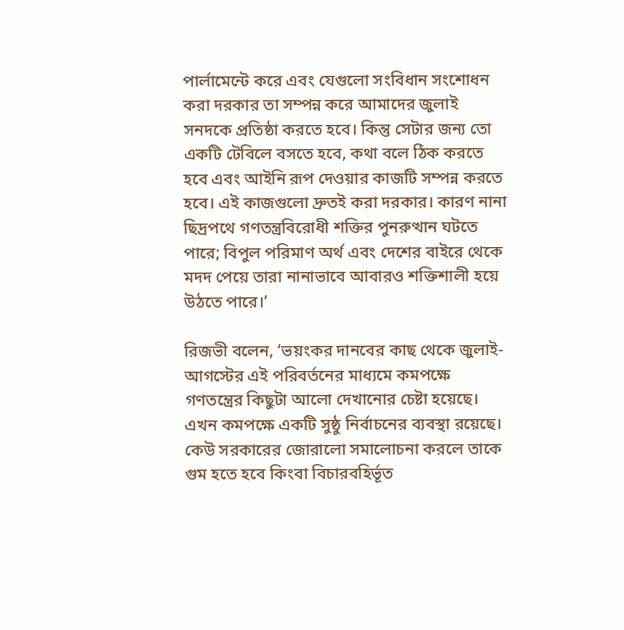পার্লামেন্টে করে এবং যেগুলো সংবিধান সংশোধন করা দরকার তা সম্পন্ন করে আমাদের জুলাই সনদকে প্রতিষ্ঠা করতে হবে। কিন্তু সেটার জন্য তো একটি টেবিলে বসতে হবে, কথা বলে ঠিক করতে হবে এবং আইনি রূপ দেওয়ার কাজটি সম্পন্ন করতে হবে। এই কাজগুলো দ্রুতই করা দরকার। কারণ নানা ছিদ্রপথে গণতন্ত্রবিরোধী শক্তির পুনরুত্থান ঘটতে পারে; বিপুল পরিমাণ অর্থ এবং দেশের বাইরে থেকে মদদ পেয়ে তারা নানাভাবে আবারও শক্তিশালী হয়ে উঠতে পারে।’

রিজভী বলেন, ‘ভয়ংকর দানবের কাছ থেকে জুলাই-আগস্টের এই পরিবর্তনের মাধ্যমে কমপক্ষে গণতন্ত্রের কিছুটা আলো দেখানোর চেষ্টা হয়েছে। এখন কমপক্ষে একটি সুষ্ঠু নির্বাচনের ব্যবস্থা রয়েছে। কেউ সরকারের জোরালো সমালোচনা করলে তাকে গুম হতে হবে কিংবা বিচারবহির্ভূত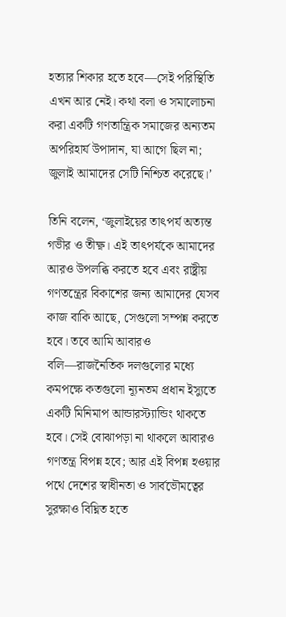হত্যার শিকার হতে হবে—সেই পরিস্থিতি এখন আর নেই। কথা বলা ও সমালোচনা করা একটি গণতান্ত্রিক সমাজের অন্যতম অপরিহার্য উপাদান, যা আগে ছিল না; জুলাই আমাদের সেটি নিশ্চিত করেছে।’

তিনি বলেন, ‘জুলাইয়ের তাৎপর্য অত্যন্ত গভীর ও তীক্ষ্ণ। এই তাৎপর্যকে আমাদের আরও উপলব্ধি করতে হবে এবং রাষ্ট্রীয় গণতন্ত্রের বিকাশের জন্য আমাদের যেসব কাজ বাকি আছে, সেগুলো সম্পন্ন করতে হবে। তবে আমি আবারও বলি—রাজনৈতিক দলগুলোর মধ্যে কমপক্ষে কতগুলো ন্যূনতম প্রধান ইস্যুতে একটি মিনিমাপ আন্ডারস্ট্যান্ডিং থাকতে হবে। সেই বোঝাপড়া না থাকলে আবারও গণতন্ত্র বিপন্ন হবে; আর এই বিপন্ন হওয়ার পথে দেশের স্বাধীনতা ও সার্বভৌমত্বের সুরক্ষাও বিঘ্নিত হতে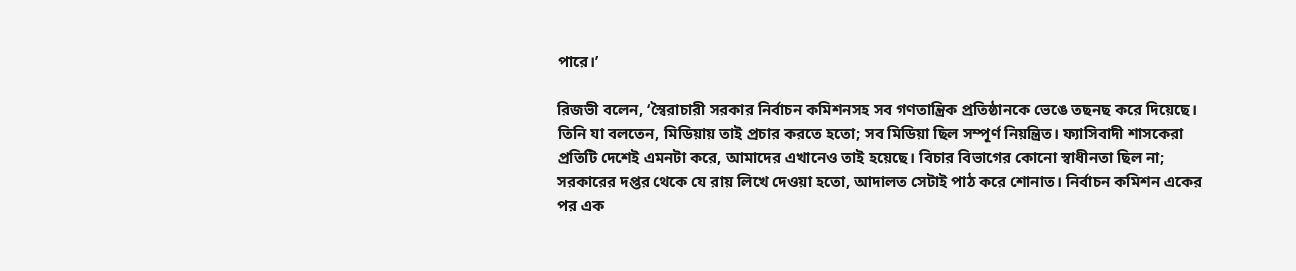পারে।’

রিজভী বলেন, ‘স্বৈরাচারী সরকার নির্বাচন কমিশনসহ সব গণতান্ত্রিক প্রতিষ্ঠানকে ভেঙে তছনছ করে দিয়েছে। তিনি যা বলতেন, মিডিয়ায় তাই প্রচার করতে হতো; সব মিডিয়া ছিল সম্পূর্ণ নিয়ন্ত্রিত। ফ্যাসিবাদী শাসকেরা প্রতিটি দেশেই এমনটা করে, আমাদের এখানেও তাই হয়েছে। বিচার বিভাগের কোনো স্বাধীনতা ছিল না; সরকারের দপ্তর থেকে যে রায় লিখে দেওয়া হতো, আদালত সেটাই পাঠ করে শোনাত। নির্বাচন কমিশন একের পর এক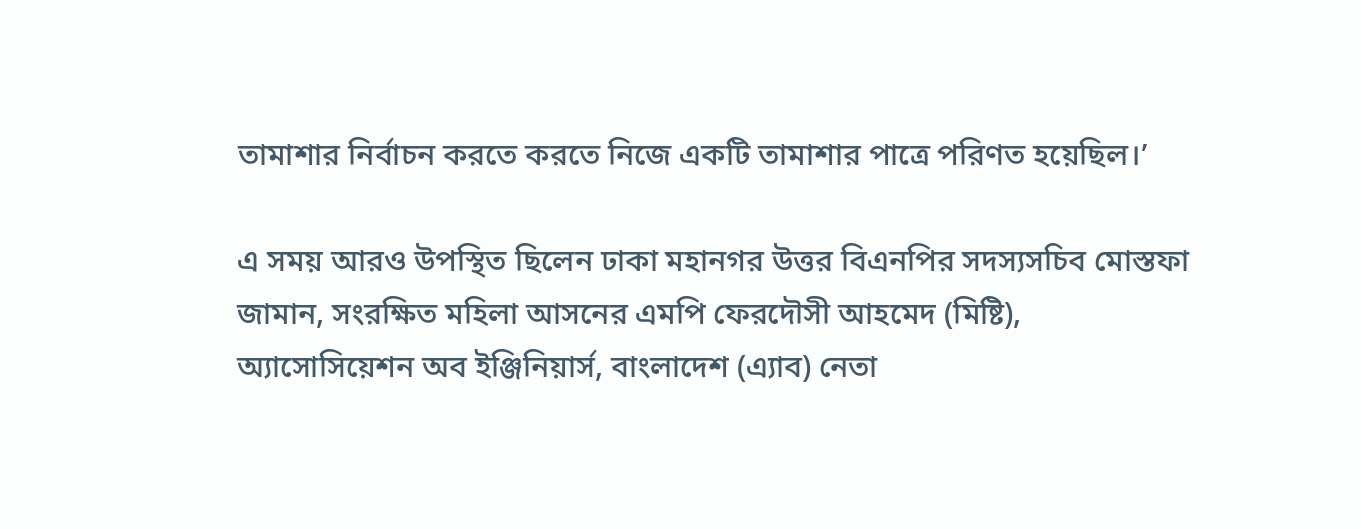তামাশার নির্বাচন করতে করতে নিজে একটি তামাশার পাত্রে পরিণত হয়েছিল।’

এ সময় আরও উপস্থিত ছিলেন ঢাকা মহানগর উত্তর বিএনপির সদস্যসচিব মোস্তফা জামান, সংরক্ষিত মহিলা আসনের এমপি ফেরদৌসী আহমেদ (মিষ্টি), অ্যাসোসিয়েশন অব ইঞ্জিনিয়ার্স, বাংলাদেশ (এ্যাব) নেতা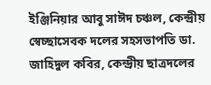ইঞ্জিনিয়ার আবু সাঈদ চঞ্চল, কেন্দ্রীয় স্বেচ্ছাসেবক দলের সহসভাপতি ডা. জাহিদুল কবির, কেন্দ্রীয় ছাত্রদলের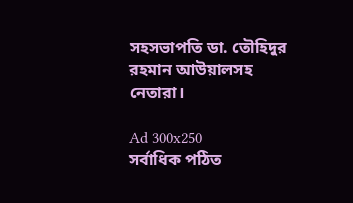সহসভাপতি ডা. তৌহিদুর রহমান আউয়ালসহ নেতারা।

Ad 300x250
সর্বাধিক পঠিত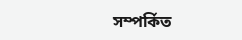সম্পর্কিত